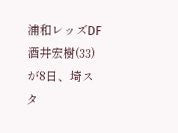浦和レッズDF酒井宏樹(33)が8日、埼スタ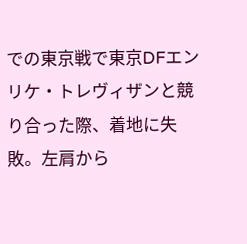での東京戦で東京DFエンリケ・トレヴィザンと競り合った際、着地に失敗。左肩から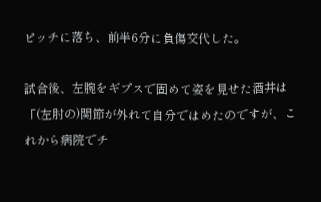ピッチに落ち、前半6分に負傷交代した。

試合後、左腕をギプスで固めて姿を見せた酒井は「(左肘の)関節が外れて自分ではめたのですが、これから病院でチ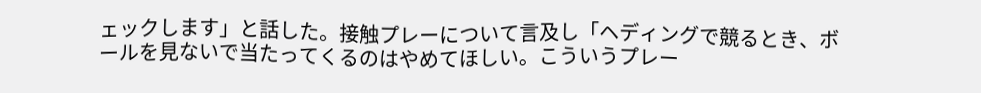ェックします」と話した。接触プレーについて言及し「ヘディングで競るとき、ボールを見ないで当たってくるのはやめてほしい。こういうプレー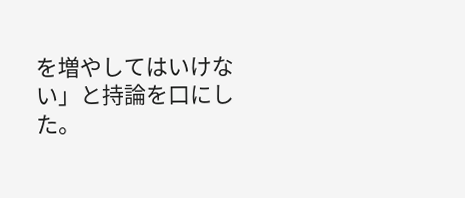を増やしてはいけない」と持論を口にした。